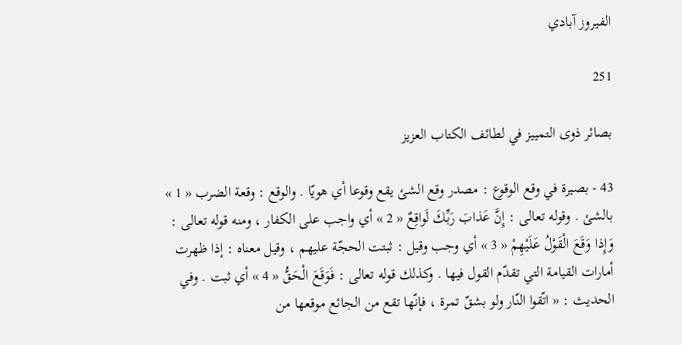الفيروز آبادي

251

بصائر ذوى التمييز في لطائف الكتاب العزيز

43 - بصيرة في وقع الوقوع : مصدر وقع الشئ يقع وقوعا أي هويّا . والوقع : وقعة الضرب « 1 » بالشئ . وقوله تعالى : إِنَّ عَذابَ رَبِّكَ لَواقِعٌ « 2 » أي واجب على الكفار ، ومنه قوله تعالى : وَإِذا وَقَعَ الْقَوْلُ عَلَيْهِمْ « 3 » أي وجب وقيل : ثبتت الحجّة عليهم ، وقيل معناه : إذا ظهرت أمارات القيامة التي تقدّم القول فيها . وكذلك قوله تعالى : فَوَقَعَ الْحَقُّ « 4 » أي ثبت . وفي الحديث : « اتّقوا النّار ولو بشقّ تمرة ، فإنّها تقع من الجائع موقعها من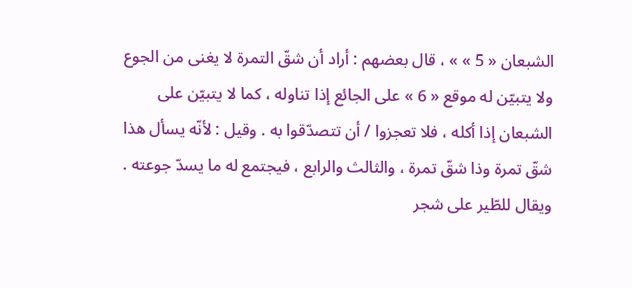الشبعان « 5 » » ، قال بعضهم : أراد أن شقّ التمرة لا يغنى من الجوع ولا يتبيّن له موقع « 6 » على الجائع إذا تناوله ، كما لا يتبيّن على الشبعان إذا أكله ، فلا تعجزوا / أن تتصدّقوا به . وقيل : لأنّه يسأل هذا شقّ تمرة وذا شقّ تمرة ، والثالث والرابع ، فيجتمع له ما يسدّ جوعته . ويقال للطّير على شجر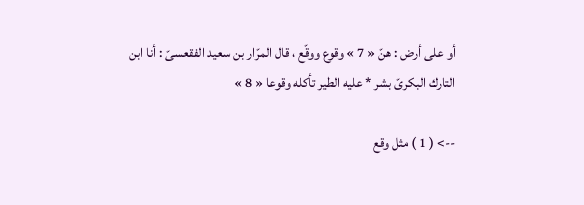أو على أرض : هنّ « 7 » وقوع ووقّع ، قال المرّار بن سعيد الفقعسىّ : أنا ابن التارك البكرىّ بشر * عليه الطير تأكله وقوعا « 8 »

--> ( 1 ) مثل وقع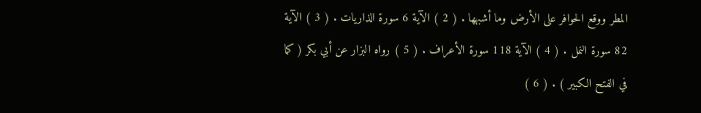المطر ووقع الحوافر على الأرض وما أشبهها . ( 2 ) الآية 6 سورة الذاريات . ( 3 ) الآية 82 سورة النمل . ( 4 ) الآية 118 سورة الأعراف . ( 5 ) رواه البزار عن أبي بكر ( كما في الفتح الكبير ) . ( 6 )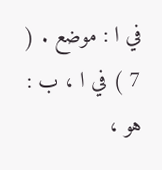في ا : موضع . ( 7 ) في ا ، ب : هو ،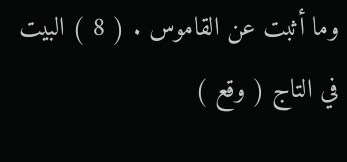وما أثبت عن القاموس . ( 8 ) البيت في التاج ( وقع )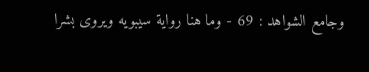وجامع الشواهد : 69 - وما هنا رواية سيبويه ويروى بشرا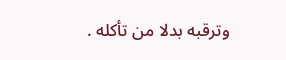وترقبه بدلا من تأكله .